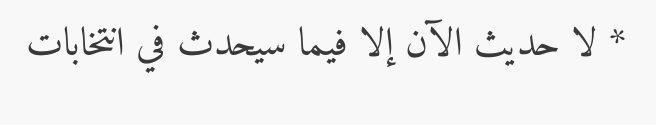* لا حديث الآن إلا فيما سيحدث في انتخابات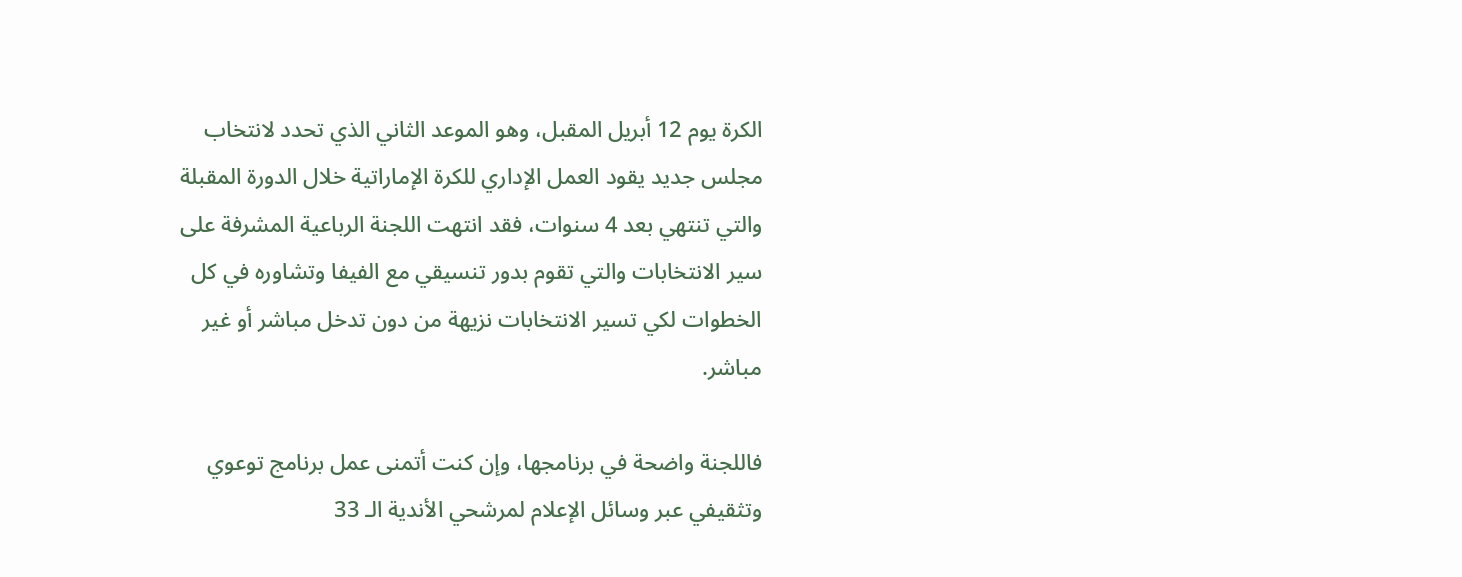الكرة يوم 12 أبريل المقبل، وهو الموعد الثاني الذي تحدد لانتخاب مجلس جديد يقود العمل الإداري للكرة الإماراتية خلال الدورة المقبلة والتي تنتهي بعد 4 سنوات، فقد انتهت اللجنة الرباعية المشرفة على سير الانتخابات والتي تقوم بدور تنسيقي مع الفيفا وتشاوره في كل الخطوات لكي تسير الانتخابات نزيهة من دون تدخل مباشر أو غير مباشر.

فاللجنة واضحة في برنامجها، وإن كنت أتمنى عمل برنامج توعوي وتثقيفي عبر وسائل الإعلام لمرشحي الأندية الـ 33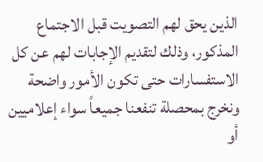الذين يحق لهم التصويت قبل الاجتماع المذكور، وذلك لتقديم الإجابات لهم عن كل الاستفسارات حتى تكون الأمور واضحة ونخرج بمحصلة تنفعنا جميعاً سواء إعلاميين أو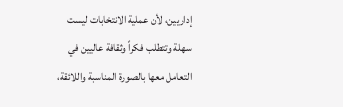إداريين، لأن عملية الانتخابات ليست سهلة وتتطلب فكراً وثقافة عاليين في التعامل معها بالصورة المناسبة واللائقة،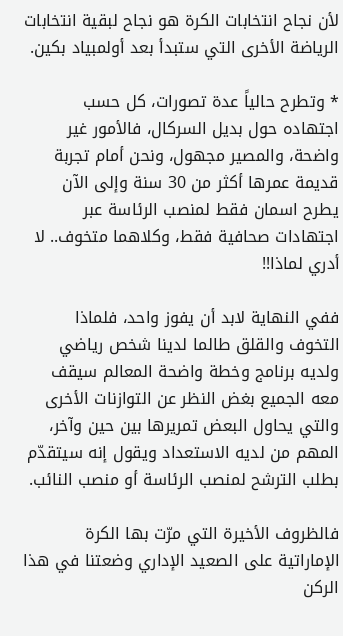لأن نجاح انتخابات الكرة هو نجاح لبقية انتخابات الرياضة الأخرى التي ستبدأ بعد أولمبياد بكين.

* وتطرح حالياً عدة تصورات، كل حسب اجتهاده حول بديل السركال، فالأمور غير واضحة، والمصير مجهول، ونحن أمام تجربة قديمة عمرها أكثر من 30 سنة وإلى الآن يطرح اسمان فقط لمنصب الرئاسة عبر اجتهادات صحافية فقط، وكلاهما متخوف.. لا أدري لماذا!!

ففي النهاية لابد أن يفوز واحد، فلماذا التخوف والقلق طالما لدينا شخص رياضي ولديه برنامج وخطة واضحة المعالم سيقف معه الجميع بغض النظر عن التوازنات الأخرى والتي يحاول البعض تمريرها بين حين وآخر، المهم من لديه الاستعداد ويقول إنه سيتقدّم بطلب الترشح لمنصب الرئاسة أو منصب النائب.

فالظروف الأخيرة التي مرّت بها الكرة الإماراتية على الصعيد الإداري وضعتنا في هذا الركن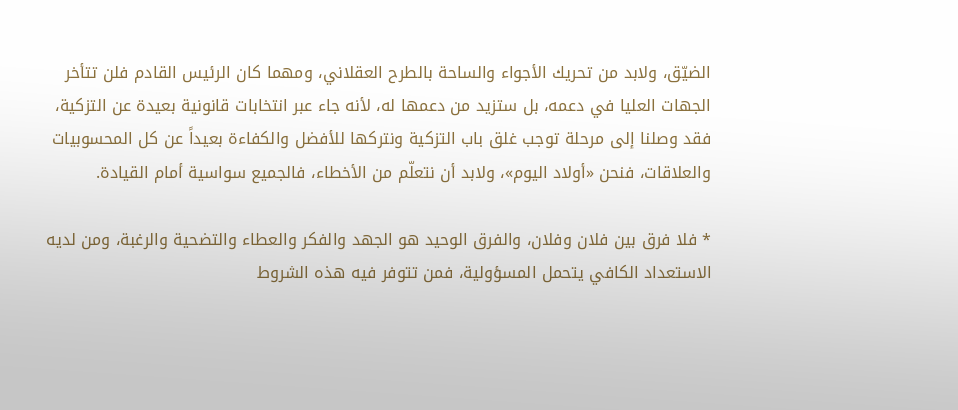الضيّق، ولابد من تحريك الأجواء والساحة بالطرح العقلاني، ومهما كان الرئيس القادم فلن تتأخر الجهات العليا في دعمه، بل ستزيد من دعمها له، لأنه جاء عبر انتخابات قانونية بعيدة عن التزكية، فقد وصلنا إلى مرحلة توجب غلق باب التزكية ونتركها للأفضل والكفاءة بعيداً عن كل المحسوبيات والعلاقات، فنحن «أولاد اليوم»، ولابد أن نتعلّم من الأخطاء، فالجميع سواسية أمام القيادة.

* فلا فرق بين فلان وفلان، والفرق الوحيد هو الجهد والفكر والعطاء والتضحية والرغبة، ومن لديه الاستعداد الكافي يتحمل المسؤولية، فمن تتوفر فيه هذه الشروط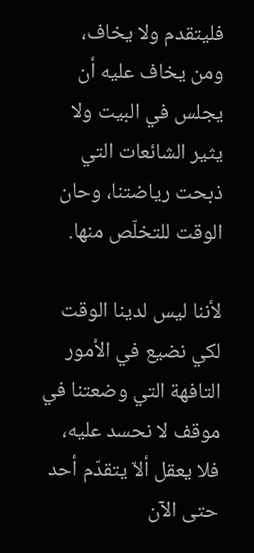فليتقدم ولا يخاف، ومن يخاف عليه أن يجلس في البيت ولا يثير الشائعات التي ذبحت رياضتنا، وحان الوقت للتخلّص منها.

لأننا ليس لدينا الوقت لكي نضيع في الأمور التافهة التي وضعتنا في موقف لا نحسد عليه، فلا يعقل ألاّ يتقدّم أحد حتى الآن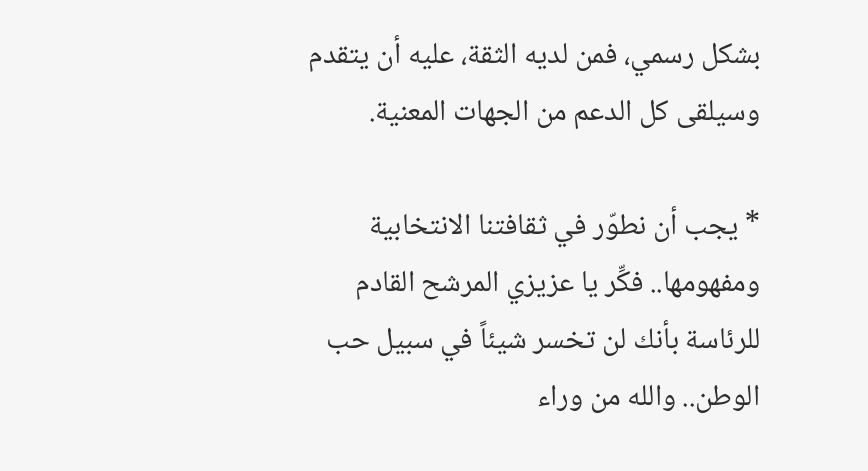بشكل رسمي، فمن لديه الثقة، عليه أن يتقدم وسيلقى كل الدعم من الجهات المعنية.

* يجب أن نطوّر في ثقافتنا الانتخابية ومفهومها.. فكِّر يا عزيزي المرشح القادم للرئاسة بأنك لن تخسر شيئاً في سبيل حب الوطن.. والله من وراء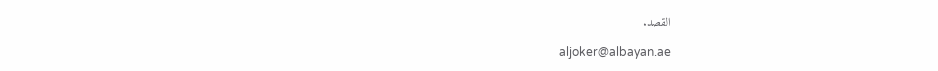القصد.

aljoker@albayan.ae